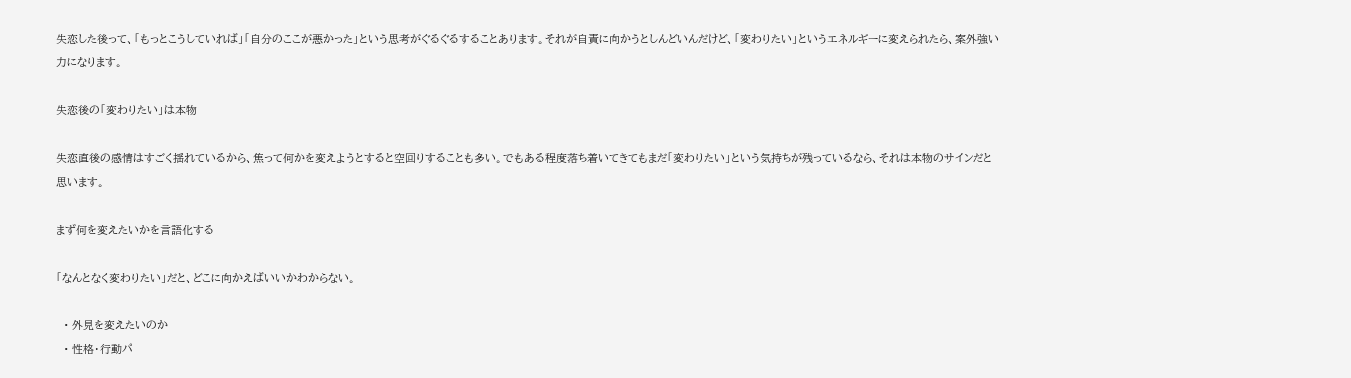失恋した後って、「もっとこうしていれば」「自分のここが悪かった」という思考がぐるぐるすることあります。それが自責に向かうとしんどいんだけど、「変わりたい」というエネルギーに変えられたら、案外強い力になります。

失恋後の「変わりたい」は本物

失恋直後の感情はすごく揺れているから、焦って何かを変えようとすると空回りすることも多い。でもある程度落ち着いてきてもまだ「変わりたい」という気持ちが残っているなら、それは本物のサインだと思います。

まず何を変えたいかを言語化する

「なんとなく変わりたい」だと、どこに向かえばいいかわからない。

  • 外見を変えたいのか
  • 性格・行動パ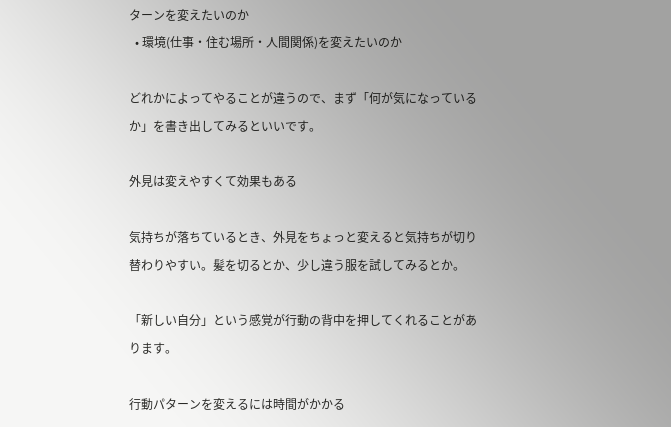ターンを変えたいのか
  • 環境(仕事・住む場所・人間関係)を変えたいのか

どれかによってやることが違うので、まず「何が気になっているか」を書き出してみるといいです。

外見は変えやすくて効果もある

気持ちが落ちているとき、外見をちょっと変えると気持ちが切り替わりやすい。髪を切るとか、少し違う服を試してみるとか。

「新しい自分」という感覚が行動の背中を押してくれることがあります。

行動パターンを変えるには時間がかかる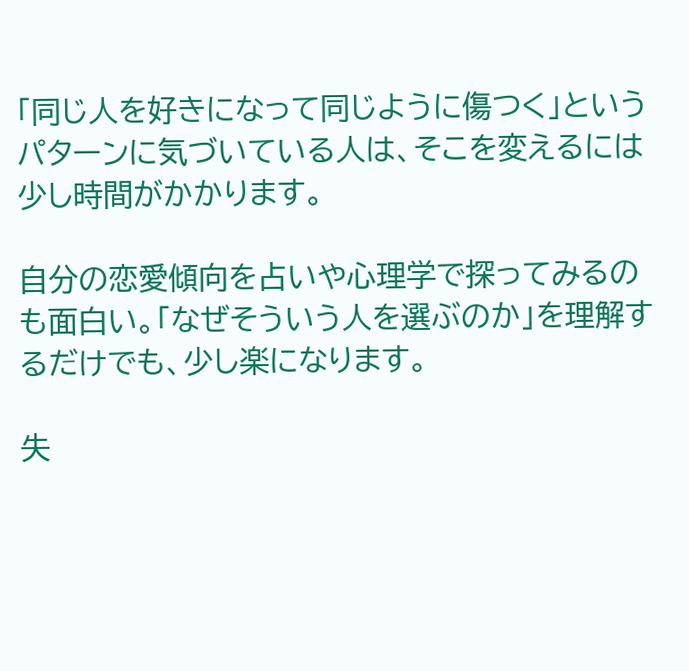「同じ人を好きになって同じように傷つく」というパターンに気づいている人は、そこを変えるには少し時間がかかります。

自分の恋愛傾向を占いや心理学で探ってみるのも面白い。「なぜそういう人を選ぶのか」を理解するだけでも、少し楽になります。

失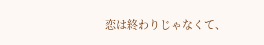恋は終わりじゃなくて、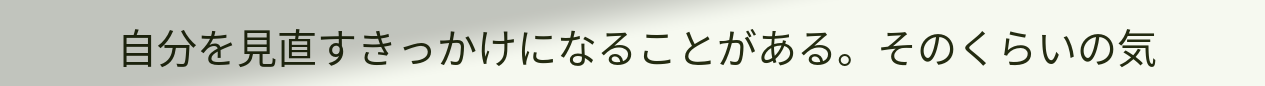自分を見直すきっかけになることがある。そのくらいの気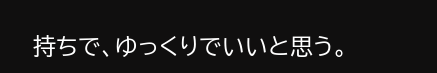持ちで、ゆっくりでいいと思う。